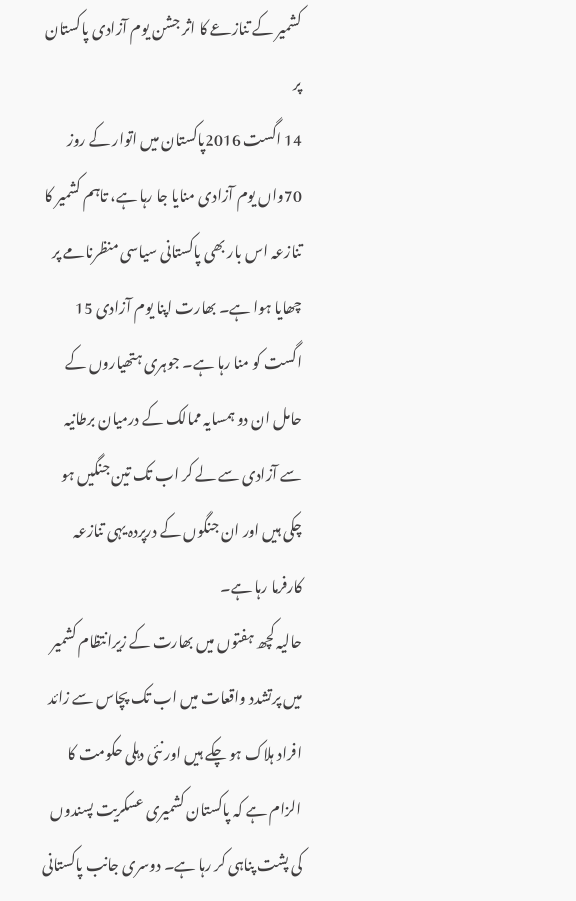کشمیر کے تنازعے کا اثر جشن یوم آزادی پاکستان پر
14 اگست 2016پاکستان میں اتوار کے روز 70واں یوم آزادی منایا جا رہا ہے، تاہم کشمیر کا تنازعہ اس بار بھی پاکستانی سیاسی منظرنامے پر چھایا ہوا ہے۔ بھارت اپنا یوم آزادی 15 اگست کو منا رہا ہے۔ جوہری ہتھیاروں کے حامل ان دو ہمسایہ ممالک کے درمیان برطانیہ سے آزادی سے لے کر اب تک تین جنگیں ہو چکی ہیں اور ان جنگوں کے درپردہ یہی تنازعہ کارفرما رہا ہے۔
حالیہ کچھ ہفتوں میں بھارت کے زیرانتظام کشمیر میں پرتشدد واقعات میں اب تک پچاس سے زائد افراد ہلاک ہو چکے ہیں اور نئی دہلی حکومت کا الزام ہے کہ پاکستان کشمیری عسکریت پسندوں کی پشت پناہی کر رہا ہے۔ دوسری جانب پاکستانی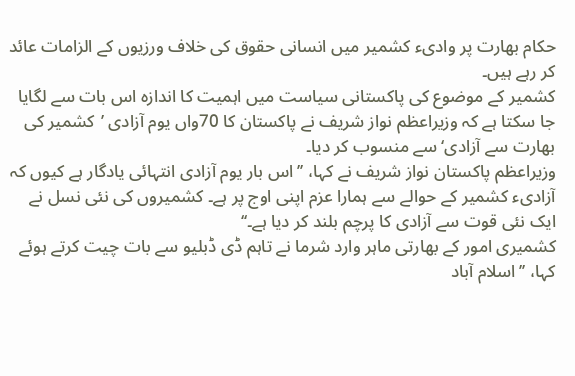حکام بھارت پر وادیء کشمیر میں انسانی حقوق کی خلاف ورزیوں کے الزامات عائد کر رہے ہیں۔
کشمیر کے موضوع کی پاکستانی سیاست میں اہمیت کا اندازہ اس بات سے لگایا جا سکتا ہے کہ وزیراعظم نواز شریف نے پاکستان کا 70واں یوم آزادی ’کشمیر کی بھارت سے آزادی‘ سے منسوب کر دیا۔
وزیراعظم پاکستان نواز شریف نے کہا، ’’اس بار یوم آزادی انتہائی یادگار ہے کیوں کہ آزادیء کشمیر کے حوالے سے ہمارا عزم اپنی اوج پر ہے۔ کشمیروں کی نئی نسل نے ایک نئی قوت سے آزادی کا پرچم بلند کر دیا ہے۔‘‘
کشمیری امور کے بھارتی ماہر وارد شرما نے تاہم ڈی ڈبلیو سے بات چیت کرتے ہوئے کہا، ’’اسلام آباد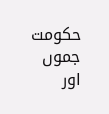حکومت جموں اور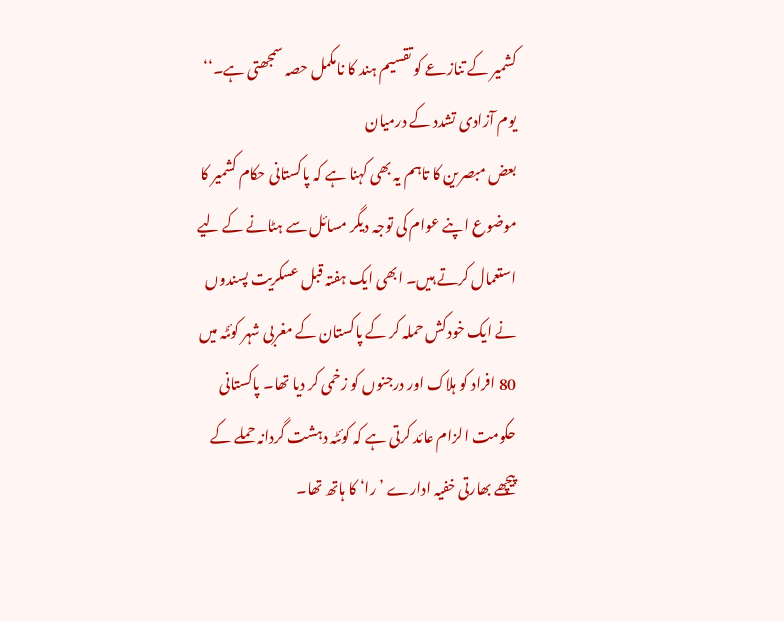کشمیر کے تنازعے کو تقسیم ہند کا نامکمل حصہ سمجھتی ہے۔‘‘
یوم آزادی تشدد کے درمیان
بعض مبصرین کا تاہم یہ بھی کہنا ہے کہ پاکستانی حکام کشمیر کا موضوع اپنے عوام کی توجہ دیگر مسائل سے ہٹانے کے لیے استعمال کرتے ہیں۔ ابھی ایک ہفتہ قبل عسکریت پسندوں نے ایک خودکش حملہ کر کے پاکستان کے مغربی شہر کوئٹہ میں 80 افراد کو ہلاک اور درجنوں کو زخمی کر دیا تھا۔ پاکستانی حکومت الزام عائد کرتی ہے کہ کوئٹہ دہشت گردانہ حملے کے پیچھے بھارتی خفیہ ادارے ’را‘ کا ہاتھ تھا۔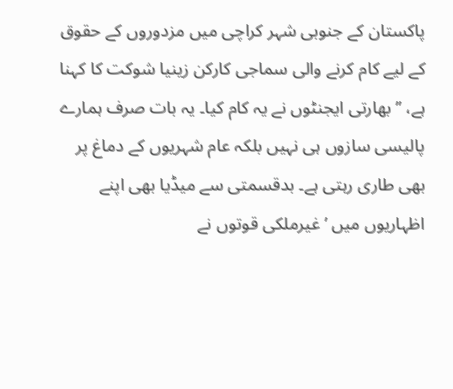پاکستان کے جنوبی شہر کراچی میں مزدوروں کے حقوق کے لیے کام کرنے والی سماجی کارکن زینیا شوکت کا کہنا ہے، ’’بھارتی ایجنٹوں نے یہ کام کیا۔ یہ بات صرف ہمارے پالیسی سازوں ہی نہیں بلکہ عام شہریوں کے دماغ پر بھی طاری رہتی ہے۔ بدقسمتی سے میڈیا بھی اپنے اظہاریوں میں ’غیرملکی قوتوں نے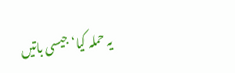یہ حملہ کیا‘ جیسی باتیں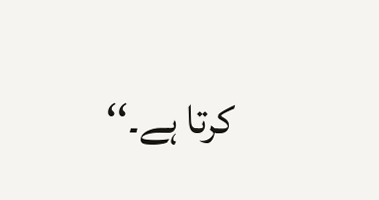کرتا ہے۔‘‘